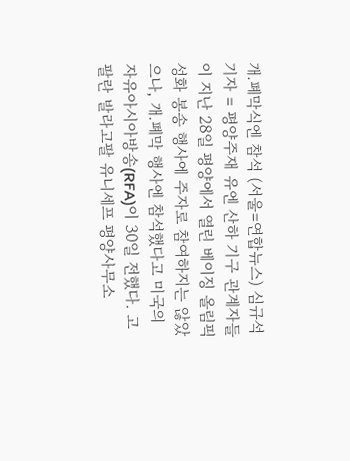개.폐막식엔 참석 (서울=연합뉴스) 심규석 기자 = 평양주재 유엔 산하 기구 관계자들이 지난 28일 평양에서 열린 베이징 올림픽 성화 봉송 행사에 주자로 참여하지는 않았으나, 개.폐막 행사엔 참석했다고 미국의 자유아시아방송(RFA)이 30일 전했다. 고팔란 발라고팔 유니세프 평양사무소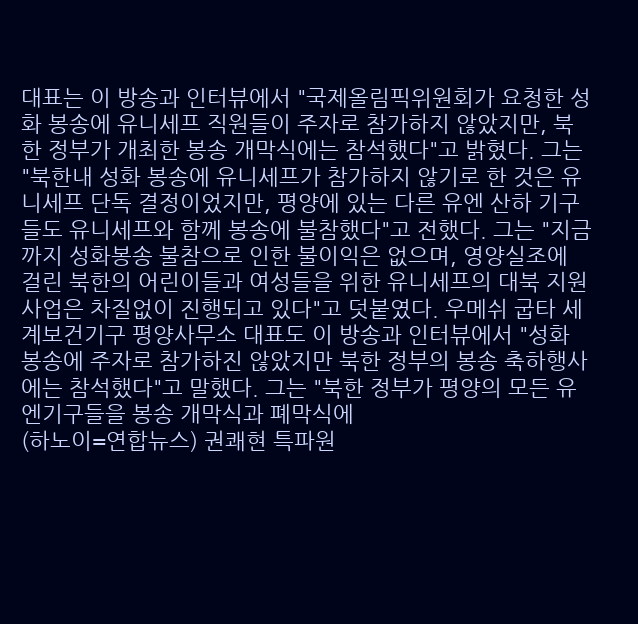대표는 이 방송과 인터뷰에서 "국제올림픽위원회가 요청한 성화 봉송에 유니세프 직원들이 주자로 참가하지 않았지만, 북한 정부가 개최한 봉송 개막식에는 참석했다"고 밝혔다. 그는 "북한내 성화 봉송에 유니세프가 참가하지 않기로 한 것은 유니세프 단독 결정이었지만, 평양에 있는 다른 유엔 산하 기구들도 유니세프와 함께 봉송에 불참했다"고 전했다. 그는 "지금까지 성화봉송 불참으로 인한 불이익은 없으며, 영양실조에 걸린 북한의 어린이들과 여성들을 위한 유니세프의 대북 지원사업은 차질없이 진행되고 있다"고 덧붙였다. 우메쉬 굽타 세계보건기구 평양사무소 대표도 이 방송과 인터뷰에서 "성화 봉송에 주자로 참가하진 않았지만 북한 정부의 봉송 축하행사에는 참석했다"고 말했다. 그는 "북한 정부가 평양의 모든 유엔기구들을 봉송 개막식과 폐막식에
(하노이=연합뉴스) 권쾌현 특파원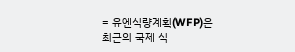= 유엔식량계획(WFP)은 최근의 국제 식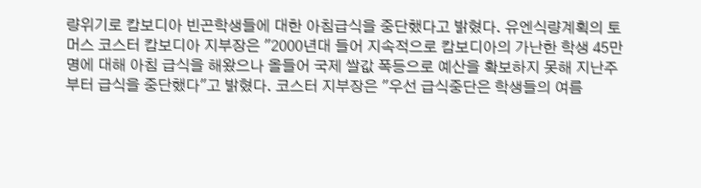량위기로 캄보디아 빈곤학생들에 대한 아침급식을 중단했다고 밝혔다. 유엔식량계획의 토머스 코스터 캄보디아 지부장은 "2000년대 들어 지속적으로 캄보디아의 가난한 학생 45만명에 대해 아침 급식을 해왔으나 올들어 국제 쌀값 폭등으로 예산을 확보하지 못해 지난주부터 급식을 중단했다"고 밝혔다. 코스터 지부장은 "우선 급식중단은 학생들의 여름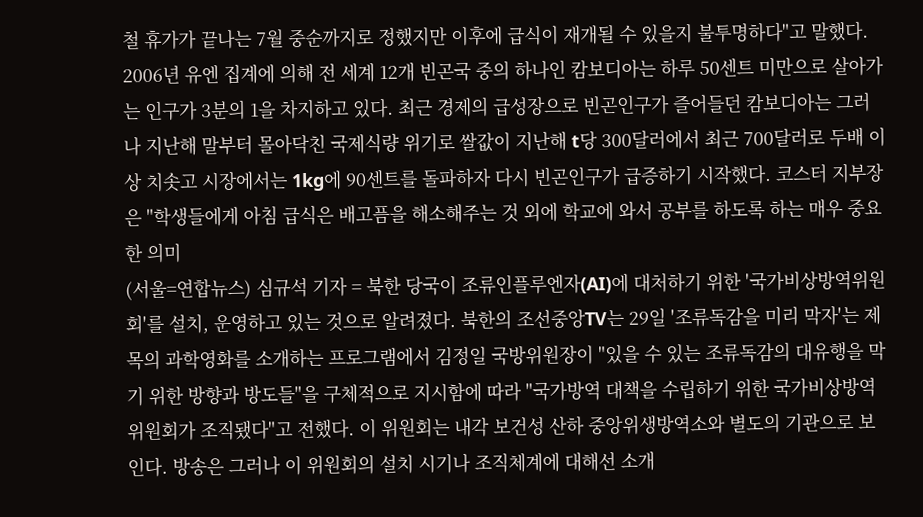철 휴가가 끝나는 7월 중순까지로 정했지만 이후에 급식이 재개될 수 있을지 불투명하다"고 말했다. 2006년 유엔 집계에 의해 전 세계 12개 빈곤국 중의 하나인 캄보디아는 하루 50센트 미만으로 살아가는 인구가 3분의 1을 차지하고 있다. 최근 경제의 급성장으로 빈곤인구가 즐어들던 캄보디아는 그러나 지난해 말부터 몰아닥친 국제식량 위기로 쌀값이 지난해 t당 300달러에서 최근 700달러로 두배 이상 치솟고 시장에서는 1kg에 90센트를 돌파하자 다시 빈곤인구가 급증하기 시작했다. 코스터 지부장은 "학생들에게 아침 급식은 배고픔을 해소해주는 것 외에 학교에 와서 공부를 하도록 하는 매우 중요한 의미
(서울=연합뉴스) 심규석 기자 = 북한 당국이 조류인플루엔자(AI)에 대처하기 위한 '국가비상방역위원회'를 설치, 운영하고 있는 것으로 알려졌다. 북한의 조선중앙TV는 29일 '조류독감을 미리 막자'는 제목의 과학영화를 소개하는 프로그램에서 김정일 국방위원장이 "있을 수 있는 조류독감의 대유행을 막기 위한 방향과 방도들"을 구체적으로 지시함에 따라 "국가방역 대책을 수립하기 위한 국가비상방역위원회가 조직됐다"고 전했다. 이 위원회는 내각 보건성 산하 중앙위생방역소와 별도의 기관으로 보인다. 방송은 그러나 이 위원회의 설치 시기나 조직체계에 대해선 소개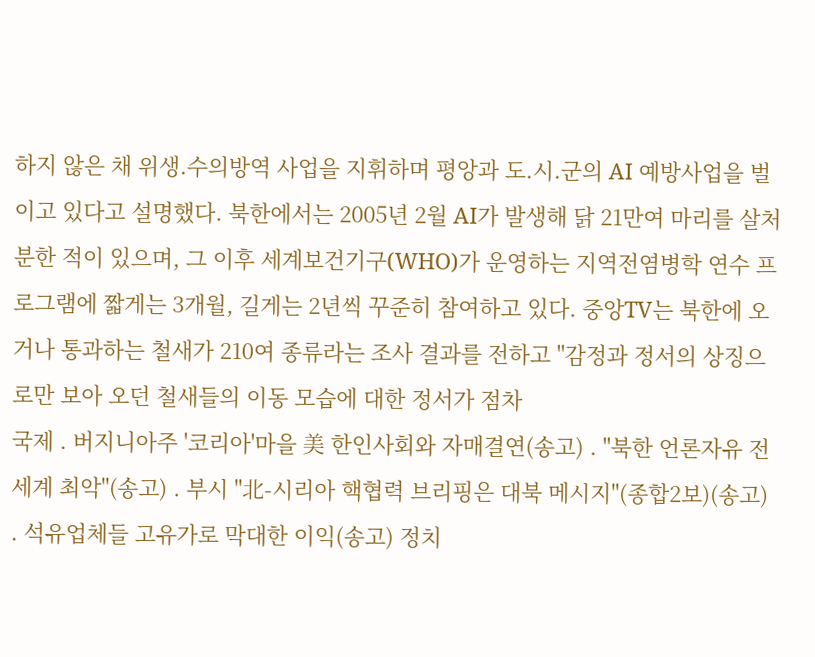하지 않은 채 위생.수의방역 사업을 지휘하며 평앙과 도.시.군의 AI 예방사업을 벌이고 있다고 설명했다. 북한에서는 2005년 2월 AI가 발생해 닭 21만여 마리를 살처분한 적이 있으며, 그 이후 세계보건기구(WHO)가 운영하는 지역전염병학 연수 프로그램에 짧게는 3개월, 길게는 2년씩 꾸준히 참여하고 있다. 중앙TV는 북한에 오거나 통과하는 철새가 210여 종류라는 조사 결과를 전하고 "감정과 정서의 상징으로만 보아 오던 철새들의 이동 모습에 대한 정서가 점차
국제 . 버지니아주 '코리아'마을 美 한인사회와 자매결연(송고) . "북한 언론자유 전세계 최악"(송고) . 부시 "北-시리아 핵협력 브리핑은 대북 메시지"(종합2보)(송고) . 석유업체들 고유가로 막대한 이익(송고) 정치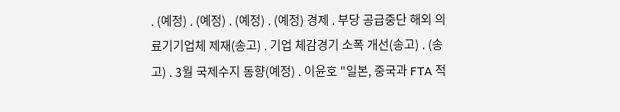. (예정) . (예정) . (예정) . (예정) 경제 . 부당 공급중단 해외 의료기기업체 제재(송고) . 기업 체감경기 소폭 개선(송고) . (송고) . 3월 국제수지 동향(예정) . 이윤호 "일본, 중국과 FTA 적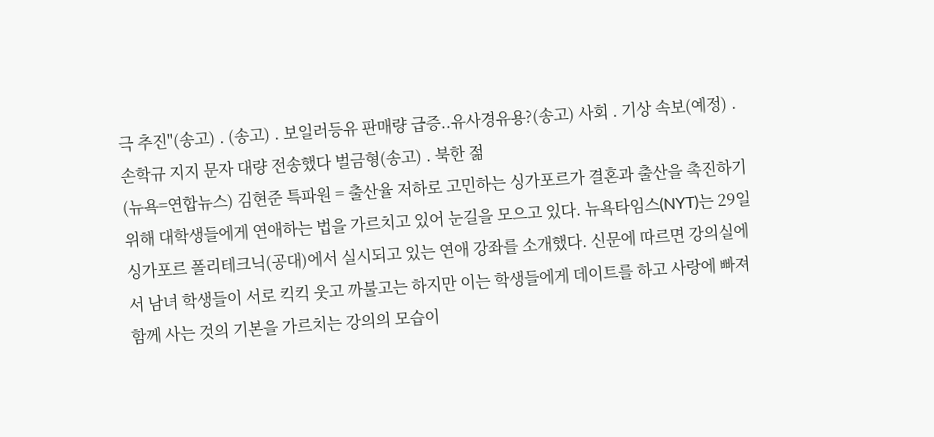극 추진"(송고) . (송고) . 보일러등유 판매량 급증..유사경유용?(송고) 사회 . 기상 속보(예정) . 손학규 지지 문자 대량 전송했다 벌금형(송고) . 북한 젊
(뉴욕=연합뉴스) 김현준 특파원 = 출산율 저하로 고민하는 싱가포르가 결혼과 출산을 촉진하기 위해 대학생들에게 연애하는 법을 가르치고 있어 눈길을 모으고 있다. 뉴욕타임스(NYT)는 29일 싱가포르 폴리테크닉(공대)에서 실시되고 있는 연애 강좌를 소개했다. 신문에 따르면 강의실에서 남녀 학생들이 서로 킥킥 웃고 까불고는 하지만 이는 학생들에게 데이트를 하고 사랑에 빠져 함께 사는 것의 기본을 가르치는 강의의 모습이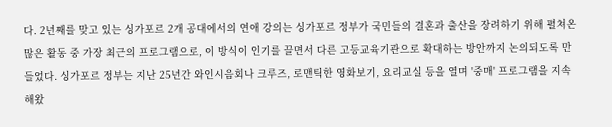다. 2년째를 맞고 있는 싱가포르 2개 공대에서의 연애 강의는 싱가포르 정부가 국민들의 결혼과 출산을 장려하기 위해 펼쳐온 많은 활동 중 가장 최근의 프로그램으로, 이 방식이 인기를 끌면서 다른 고등교육기관으로 확대하는 방안까지 논의되도록 만들었다. 싱가포르 정부는 지난 25년간 와인시음회나 크루즈, 로맨틱한 영화보기, 요리교실 등을 열며 '중매' 프로그램을 지속해왔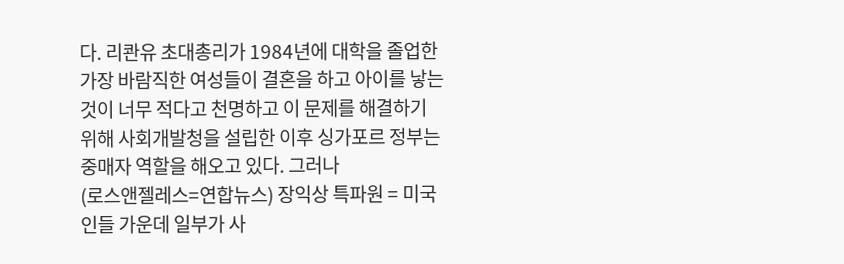다. 리콴유 초대총리가 1984년에 대학을 졸업한 가장 바람직한 여성들이 결혼을 하고 아이를 낳는 것이 너무 적다고 천명하고 이 문제를 해결하기 위해 사회개발청을 설립한 이후 싱가포르 정부는 중매자 역할을 해오고 있다. 그러나
(로스앤젤레스=연합뉴스) 장익상 특파원 = 미국인들 가운데 일부가 사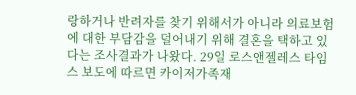랑하거나 반려자를 찾기 위해서가 아니라 의료보험에 대한 부담감을 덜어내기 위해 결혼을 택하고 있다는 조사결과가 나왔다. 29일 로스앤젤레스 타임스 보도에 따르면 카이저가족재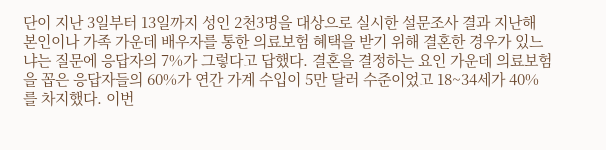단이 지난 3일부터 13일까지 성인 2천3명을 대상으로 실시한 설문조사 결과 지난해 본인이나 가족 가운데 배우자를 통한 의료보험 혜택을 받기 위해 결혼한 경우가 있느냐는 질문에 응답자의 7%가 그렇다고 답했다. 결혼을 결정하는 요인 가운데 의료보험을 꼽은 응답자들의 60%가 연간 가계 수입이 5만 달러 수준이었고 18~34세가 40%를 차지했다. 이번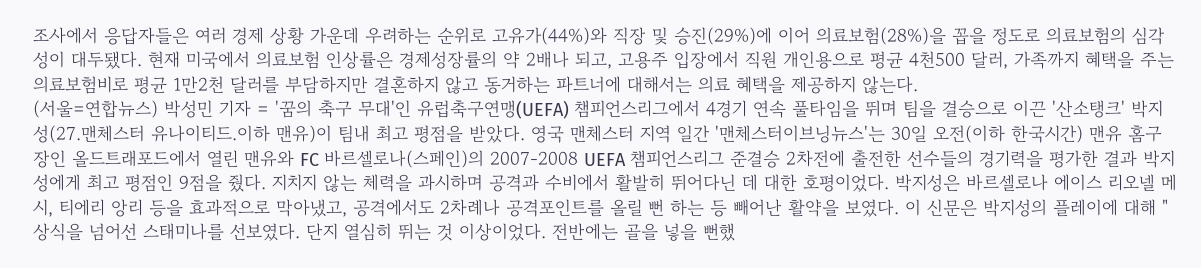조사에서 응답자들은 여러 경제 상황 가운데 우려하는 순위로 고유가(44%)와 직장 및 승진(29%)에 이어 의료보험(28%)을 꼽을 정도로 의료보험의 심각성이 대두됐다. 현재 미국에서 의료보험 인상률은 경제성장률의 약 2배나 되고, 고용주 입장에서 직원 개인용으로 평균 4천500 달러, 가족까지 혜택을 주는 의료보험비로 평균 1만2천 달러를 부담하지만 결혼하지 않고 동거하는 파트너에 대해서는 의료 혜택을 제공하지 않는다.
(서울=연합뉴스) 박성민 기자 = '꿈의 축구 무대'인 유럽축구연맹(UEFA) 챔피언스리그에서 4경기 연속 풀타임을 뛰며 팀을 결승으로 이끈 '산소탱크' 박지성(27.맨체스터 유나이티드.이하 맨유)이 팀내 최고 평점을 받았다. 영국 맨체스터 지역 일간 '맨체스터이브닝뉴스'는 30일 오전(이하 한국시간) 맨유 홈구장인 올드트래포드에서 열린 맨유와 FC 바르셀로나(스페인)의 2007-2008 UEFA 챔피언스리그 준결승 2차전에 출전한 선수들의 경기력을 평가한 결과 박지성에게 최고 평점인 9점을 줬다. 지치지 않는 체력을 과시하며 공격과 수비에서 활발히 뛰어다닌 데 대한 호평이었다. 박지성은 바르셀로나 에이스 리오넬 메시, 티에리 앙리 등을 효과적으로 막아냈고, 공격에서도 2차례나 공격포인트를 올릴 뻔 하는 등 빼어난 활약을 보였다. 이 신문은 박지성의 플레이에 대해 "상식을 넘어선 스태미나를 선보였다. 단지 열심히 뛰는 것 이상이었다. 전반에는 골을 넣을 뻔했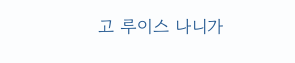고 루이스 나니가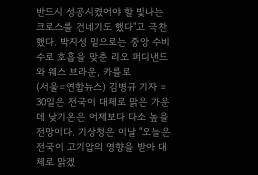반드시 성공시켰어야 할 빛나는 크로스를 건네기도 했다"고 극찬했다. 박지성 밑으로는 중앙 수비수로 호흡을 맞춘 리오 퍼디낸드와 웨스 브라운, 카를로
(서울=연합뉴스) 김병규 기자 = 30일은 전국이 대체로 맑은 가운데 낮기온은 어제보다 다소 높을 전망이다. 기상청은 이날 "오늘은 전국이 고기압의 영향을 받아 대체로 맑겠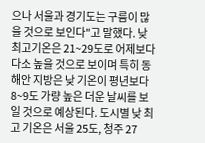으나 서울과 경기도는 구름이 많을 것으로 보인다"고 말했다. 낮 최고기온은 21~29도로 어제보다 다소 높을 것으로 보이며 특히 동해안 지방은 낮 기온이 평년보다 8~9도 가량 높은 더운 날씨를 보일 것으로 예상된다. 도시별 낮 최고 기온은 서울 25도, 청주 27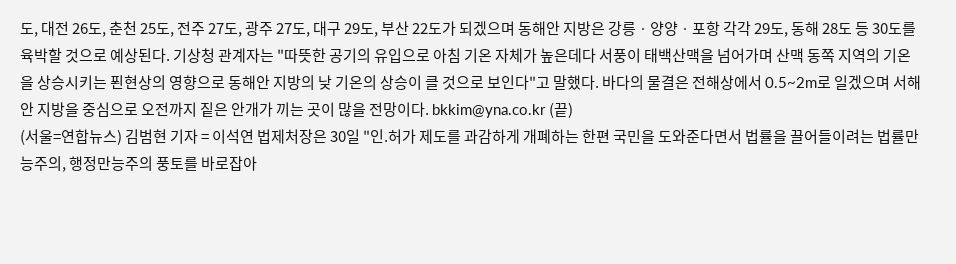도, 대전 26도, 춘천 25도, 전주 27도, 광주 27도, 대구 29도, 부산 22도가 되겠으며 동해안 지방은 강릉ㆍ양양ㆍ포항 각각 29도, 동해 28도 등 30도를 육박할 것으로 예상된다. 기상청 관계자는 "따뜻한 공기의 유입으로 아침 기온 자체가 높은데다 서풍이 태백산맥을 넘어가며 산맥 동쪽 지역의 기온을 상승시키는 푄현상의 영향으로 동해안 지방의 낮 기온의 상승이 클 것으로 보인다"고 말했다. 바다의 물결은 전해상에서 0.5~2m로 일겠으며 서해안 지방을 중심으로 오전까지 짙은 안개가 끼는 곳이 많을 전망이다. bkkim@yna.co.kr (끝)
(서울=연합뉴스) 김범현 기자 = 이석연 법제처장은 30일 "인.허가 제도를 과감하게 개폐하는 한편 국민을 도와준다면서 법률을 끌어들이려는 법률만능주의, 행정만능주의 풍토를 바로잡아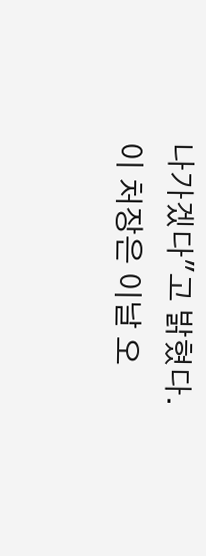나가겠다"고 밝혔다. 이 처장은 이날 오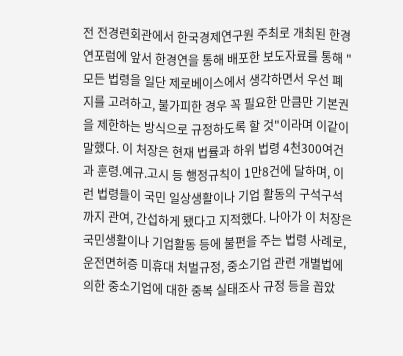전 전경련회관에서 한국경제연구원 주최로 개최된 한경연포럼에 앞서 한경연을 통해 배포한 보도자료를 통해 "모든 법령을 일단 제로베이스에서 생각하면서 우선 폐지를 고려하고, 불가피한 경우 꼭 필요한 만큼만 기본권을 제한하는 방식으로 규정하도록 할 것"이라며 이같이 말했다. 이 처장은 현재 법률과 하위 법령 4천300여건과 훈령.예규.고시 등 행정규칙이 1만8건에 달하며, 이런 법령들이 국민 일상생활이나 기업 활동의 구석구석까지 관여, 간섭하게 됐다고 지적했다. 나아가 이 처장은 국민생활이나 기업활동 등에 불편을 주는 법령 사례로, 운전면허증 미휴대 처벌규정, 중소기업 관련 개별법에 의한 중소기업에 대한 중복 실태조사 규정 등을 꼽았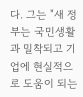다. 그는 "새 정부는 국민생활과 밀착되고 기업에 현실적으로 도움이 되는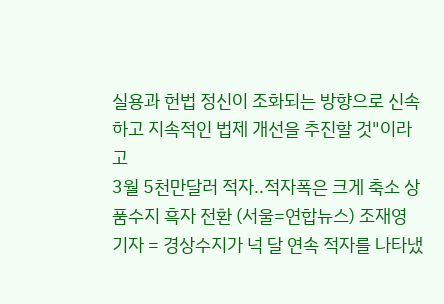실용과 헌법 정신이 조화되는 방향으로 신속하고 지속적인 법제 개선을 추진할 것"이라고
3월 5천만달러 적자..적자폭은 크게 축소 상품수지 흑자 전환 (서울=연합뉴스) 조재영 기자 = 경상수지가 넉 달 연속 적자를 나타냈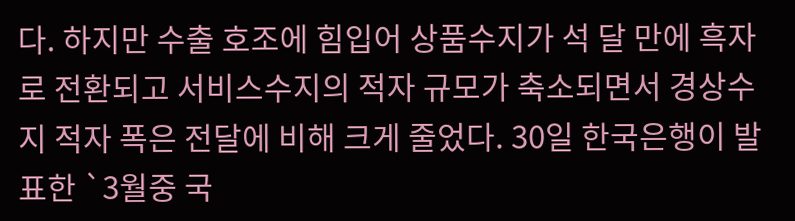다. 하지만 수출 호조에 힘입어 상품수지가 석 달 만에 흑자로 전환되고 서비스수지의 적자 규모가 축소되면서 경상수지 적자 폭은 전달에 비해 크게 줄었다. 30일 한국은행이 발표한 `3월중 국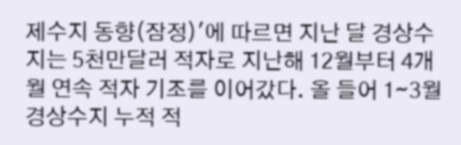제수지 동향(잠정)'에 따르면 지난 달 경상수지는 5천만달러 적자로 지난해 12월부터 4개월 연속 적자 기조를 이어갔다. 올 들어 1∼3월 경상수지 누적 적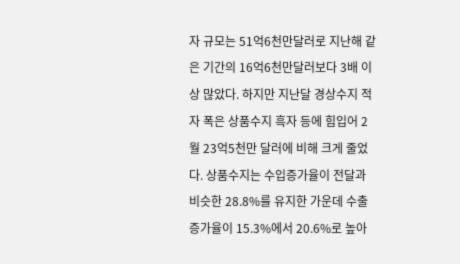자 규모는 51억6천만달러로 지난해 같은 기간의 16억6천만달러보다 3배 이상 많았다. 하지만 지난달 경상수지 적자 폭은 상품수지 흑자 등에 힘입어 2월 23억5천만 달러에 비해 크게 줄었다. 상품수지는 수입증가율이 전달과 비슷한 28.8%를 유지한 가운데 수출 증가율이 15.3%에서 20.6%로 높아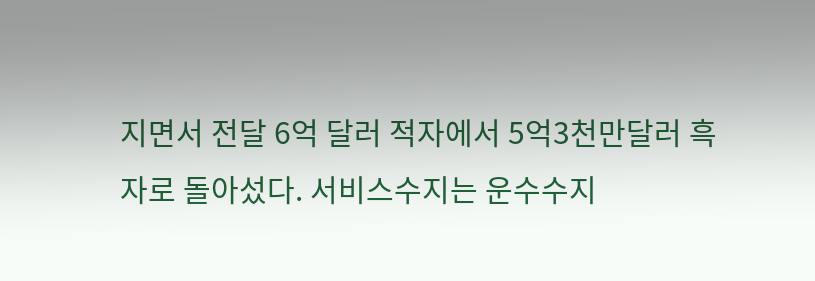지면서 전달 6억 달러 적자에서 5억3천만달러 흑자로 돌아섰다. 서비스수지는 운수수지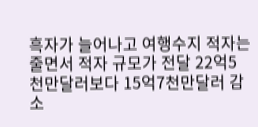흑자가 늘어나고 여행수지 적자는 줄면서 적자 규모가 전달 22억5천만달러보다 15억7천만달러 감소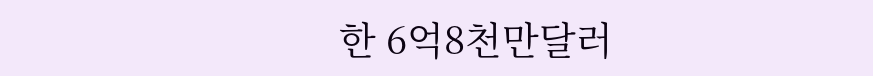한 6억8천만달러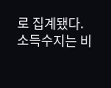로 집계됐다. 소득수지는 비